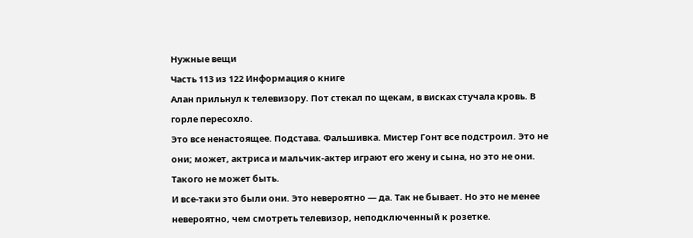Нужные вещи
Часть 113 из 122 Информация о книге
Алан прильнул к телевизору. Пот стекал по щекам, в висках стучала кровь. В горле пересохло.
Это все ненастоящее. Подстава. Фальшивка. Мистер Гонт все подстроил. Это не они; может, актриса и мальчик-актер играют его жену и сына, но это не они. Такого не может быть.
И все-таки это были они. Это невероятно — да. Так не бывает. Но это не менее невероятно, чем смотреть телевизор, неподключенный к розетке.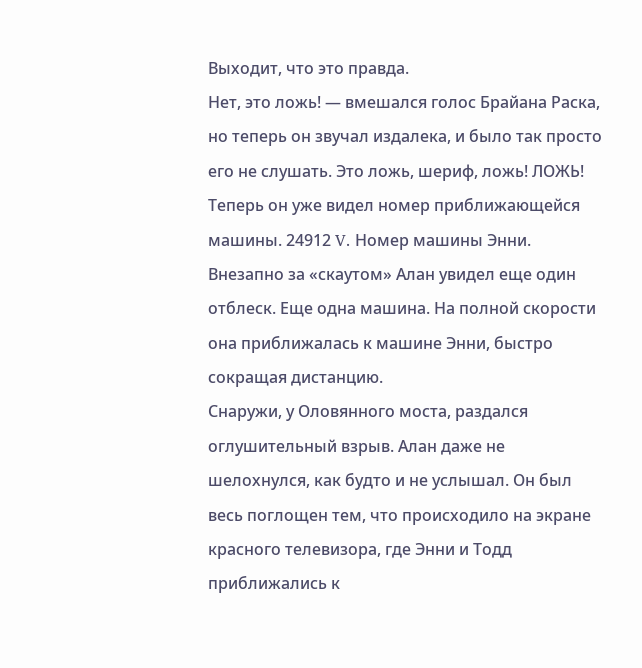Выходит, что это правда.
Нет, это ложь! — вмешался голос Брайана Раска, но теперь он звучал издалека, и было так просто его не слушать. Это ложь, шериф, ложь! ЛОЖЬ!
Теперь он уже видел номер приближающейся машины. 24912 V. Номер машины Энни.
Внезапно за «скаутом» Алан увидел еще один отблеск. Еще одна машина. На полной скорости она приближалась к машине Энни, быстро сокращая дистанцию.
Снаружи, у Оловянного моста, раздался оглушительный взрыв. Алан даже не шелохнулся, как будто и не услышал. Он был весь поглощен тем, что происходило на экране красного телевизора, где Энни и Тодд приближались к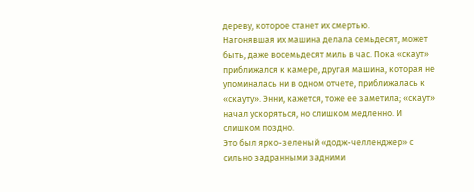дереву, которое станет их смертью.
Нагонявшая их машина делала семьдесят, может быть, даже восемьдесят миль в час. Пока «скаут» приближался к камере, другая машина, которая не упоминалась ни в одном отчете, приближалась к «скауту». Энни, кажется, тоже ее заметила; «скаут» начал ускоряться, но слишком медленно. И слишком поздно.
Это был ярко-зеленый «додж-челленджер» с сильно задранными задними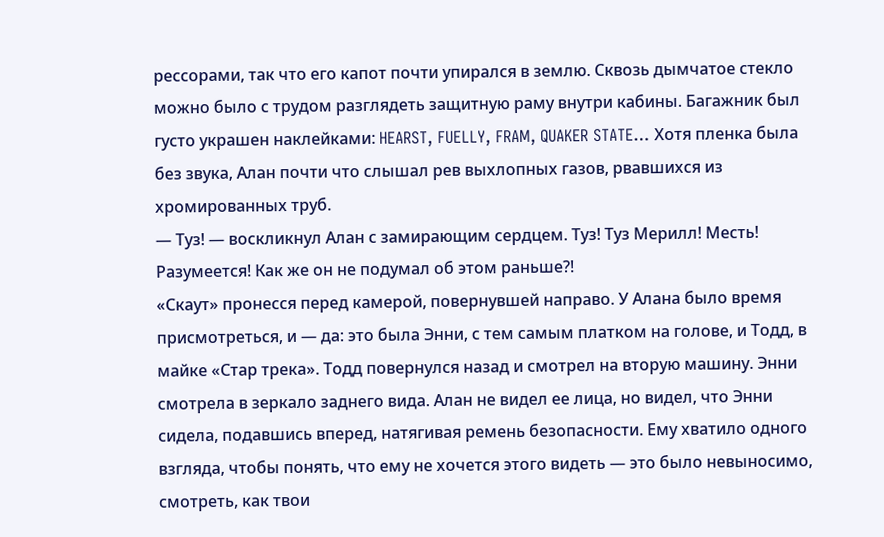рессорами, так что его капот почти упирался в землю. Сквозь дымчатое стекло можно было с трудом разглядеть защитную раму внутри кабины. Багажник был густо украшен наклейками: HEARST, FUELLY, FRAM, QUAKER STATE… Хотя пленка была без звука, Алан почти что слышал рев выхлопных газов, рвавшихся из хромированных труб.
— Туз! — воскликнул Алан с замирающим сердцем. Туз! Туз Мерилл! Месть! Разумеется! Как же он не подумал об этом раньше?!
«Скаут» пронесся перед камерой, повернувшей направо. У Алана было время присмотреться, и — да: это была Энни, с тем самым платком на голове, и Тодд, в майке «Стар трека». Тодд повернулся назад и смотрел на вторую машину. Энни смотрела в зеркало заднего вида. Алан не видел ее лица, но видел, что Энни сидела, подавшись вперед, натягивая ремень безопасности. Ему хватило одного взгляда, чтобы понять, что ему не хочется этого видеть — это было невыносимо, смотреть, как твои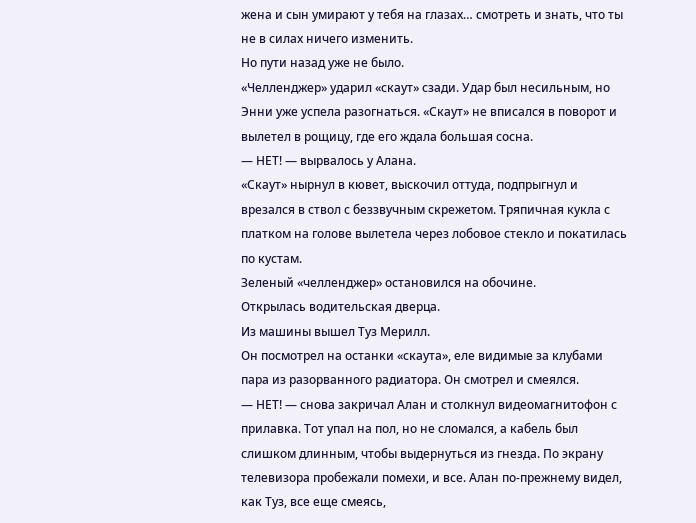жена и сын умирают у тебя на глазах… смотреть и знать, что ты не в силах ничего изменить.
Но пути назад уже не было.
«Челленджер» ударил «скаут» сзади. Удар был несильным, но Энни уже успела разогнаться. «Скаут» не вписался в поворот и вылетел в рощицу, где его ждала большая сосна.
— НЕТ! — вырвалось у Алана.
«Скаут» нырнул в кювет, выскочил оттуда, подпрыгнул и врезался в ствол с беззвучным скрежетом. Тряпичная кукла с платком на голове вылетела через лобовое стекло и покатилась по кустам.
Зеленый «челленджер» остановился на обочине.
Открылась водительская дверца.
Из машины вышел Туз Мерилл.
Он посмотрел на останки «скаута», еле видимые за клубами пара из разорванного радиатора. Он смотрел и смеялся.
— НЕТ! — снова закричал Алан и столкнул видеомагнитофон с прилавка. Тот упал на пол, но не сломался, а кабель был слишком длинным, чтобы выдернуться из гнезда. По экрану телевизора пробежали помехи, и все. Алан по-прежнему видел, как Туз, все еще смеясь,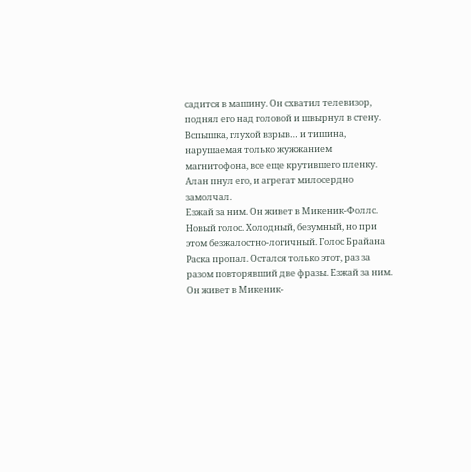садится в машину. Он схватил телевизор, поднял его над головой и швырнул в стену. Вспышка, глухой взрыв… и тишина, нарушаемая только жужжанием магнитофона, все еще крутившего пленку. Алан пнул его, и агрегат милосердно замолчал.
Езжай за ним. Он живет в Микеник-Фоллс.
Новый голос. Холодный, безумный, но при этом безжалостно-логичный. Голос Брайана Раска пропал. Остался только этот, раз за разом повторявший две фразы. Езжай за ним. Он живет в Микеник-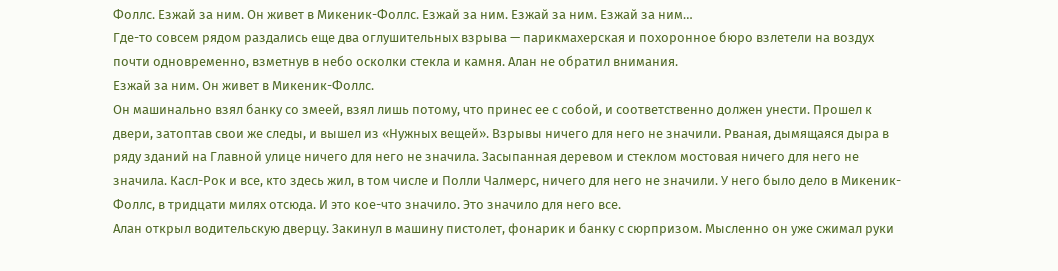Фоллс. Езжай за ним. Он живет в Микеник-Фоллс. Езжай за ним. Езжай за ним. Езжай за ним…
Где-то совсем рядом раздались еще два оглушительных взрыва — парикмахерская и похоронное бюро взлетели на воздух почти одновременно, взметнув в небо осколки стекла и камня. Алан не обратил внимания.
Езжай за ним. Он живет в Микеник-Фоллс.
Он машинально взял банку со змеей, взял лишь потому, что принес ее с собой, и соответственно должен унести. Прошел к двери, затоптав свои же следы, и вышел из «Нужных вещей». Взрывы ничего для него не значили. Рваная, дымящаяся дыра в ряду зданий на Главной улице ничего для него не значила. Засыпанная деревом и стеклом мостовая ничего для него не значила. Касл-Рок и все, кто здесь жил, в том числе и Полли Чалмерс, ничего для него не значили. У него было дело в Микеник-Фоллс, в тридцати милях отсюда. И это кое-что значило. Это значило для него все.
Алан открыл водительскую дверцу. Закинул в машину пистолет, фонарик и банку с сюрпризом. Мысленно он уже сжимал руки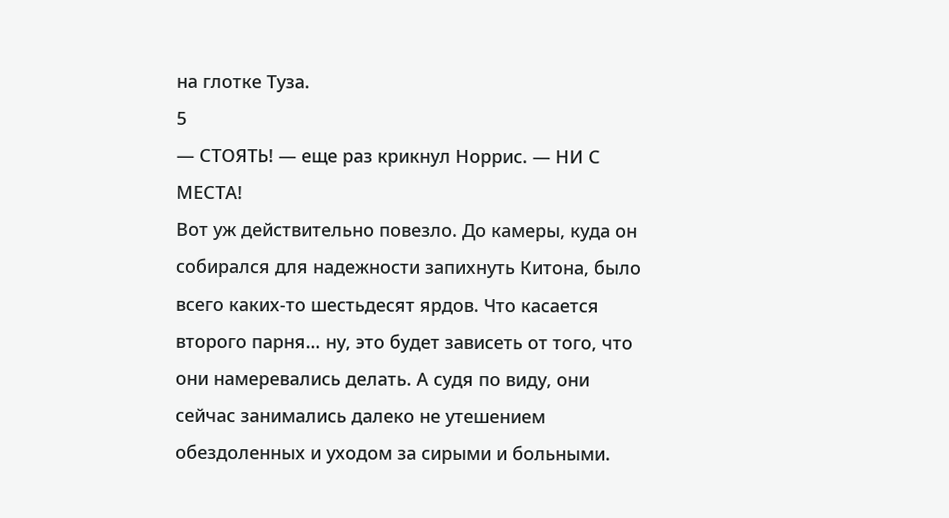на глотке Туза.
5
— СТОЯТЬ! — еще раз крикнул Норрис. — НИ С МЕСТА!
Вот уж действительно повезло. До камеры, куда он собирался для надежности запихнуть Китона, было всего каких-то шестьдесят ярдов. Что касается второго парня… ну, это будет зависеть от того, что они намеревались делать. А судя по виду, они сейчас занимались далеко не утешением обездоленных и уходом за сирыми и больными.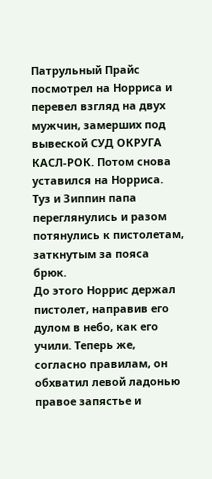Патрульный Прайс посмотрел на Норриса и перевел взгляд на двух мужчин, замерших под вывеской СУД ОКРУГА КАСЛ-РОК. Потом снова уставился на Норриса. Туз и Зиппин папа переглянулись и разом потянулись к пистолетам, заткнутым за пояса брюк.
До этого Норрис держал пистолет, направив его дулом в небо, как его учили. Теперь же, согласно правилам, он обхватил левой ладонью правое запястье и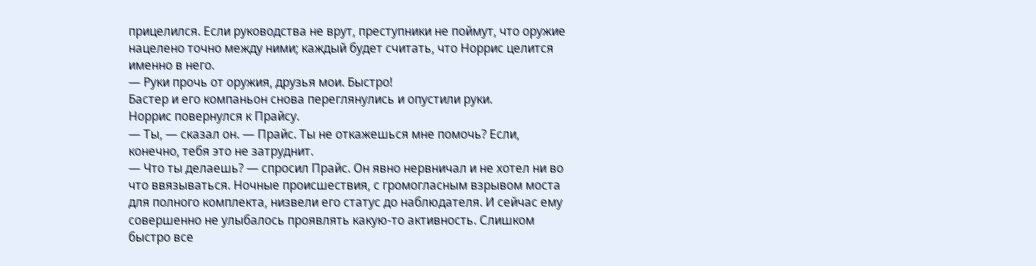прицелился. Если руководства не врут, преступники не поймут, что оружие нацелено точно между ними; каждый будет считать, что Норрис целится именно в него.
— Руки прочь от оружия, друзья мои. Быстро!
Бастер и его компаньон снова переглянулись и опустили руки.
Норрис повернулся к Прайсу.
— Ты, — сказал он. — Прайс. Ты не откажешься мне помочь? Если, конечно, тебя это не затруднит.
— Что ты делаешь? — спросил Прайс. Он явно нервничал и не хотел ни во что ввязываться. Ночные происшествия, с громогласным взрывом моста для полного комплекта, низвели его статус до наблюдателя. И сейчас ему совершенно не улыбалось проявлять какую-то активность. Слишком быстро все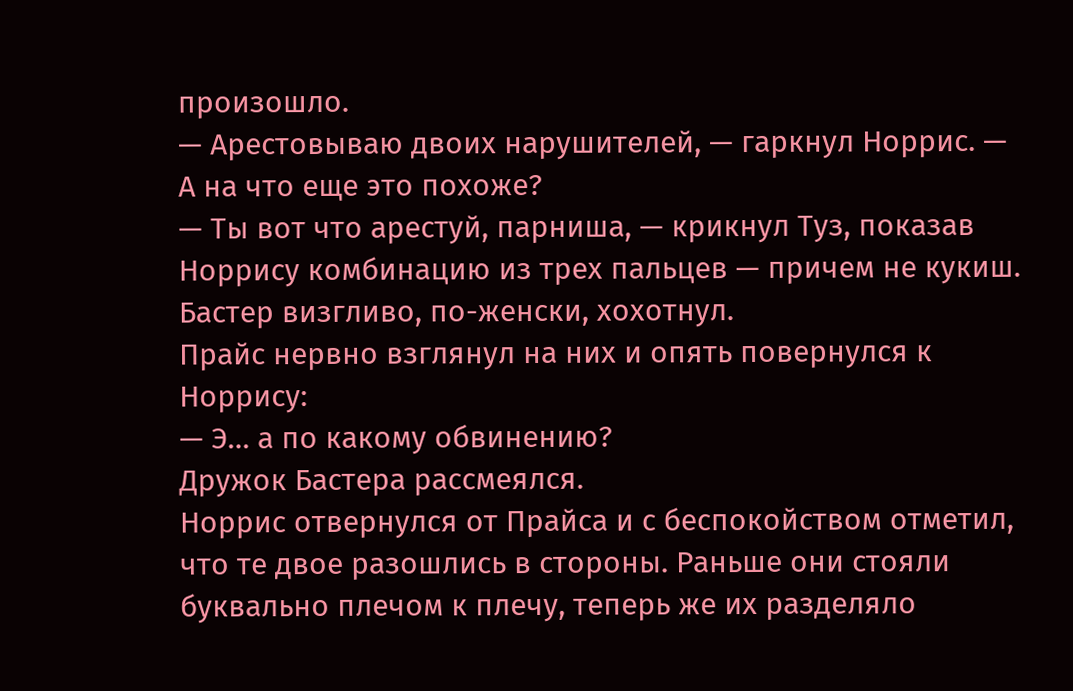произошло.
— Арестовываю двоих нарушителей, — гаркнул Норрис. — А на что еще это похоже?
— Ты вот что арестуй, парниша, — крикнул Туз, показав Норрису комбинацию из трех пальцев — причем не кукиш. Бастер визгливо, по-женски, хохотнул.
Прайс нервно взглянул на них и опять повернулся к Норрису:
— Э… а по какому обвинению?
Дружок Бастера рассмеялся.
Норрис отвернулся от Прайса и с беспокойством отметил, что те двое разошлись в стороны. Раньше они стояли буквально плечом к плечу, теперь же их разделяло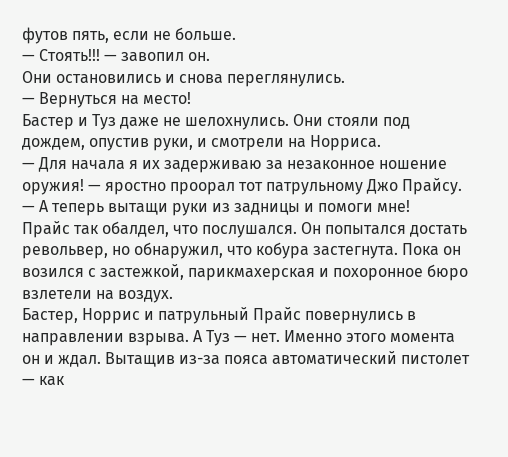футов пять, если не больше.
— Стоять!!! — завопил он.
Они остановились и снова переглянулись.
— Вернуться на место!
Бастер и Туз даже не шелохнулись. Они стояли под дождем, опустив руки, и смотрели на Норриса.
— Для начала я их задерживаю за незаконное ношение оружия! — яростно проорал тот патрульному Джо Прайсу. — А теперь вытащи руки из задницы и помоги мне!
Прайс так обалдел, что послушался. Он попытался достать револьвер, но обнаружил, что кобура застегнута. Пока он возился с застежкой, парикмахерская и похоронное бюро взлетели на воздух.
Бастер, Норрис и патрульный Прайс повернулись в направлении взрыва. А Туз — нет. Именно этого момента он и ждал. Вытащив из-за пояса автоматический пистолет — как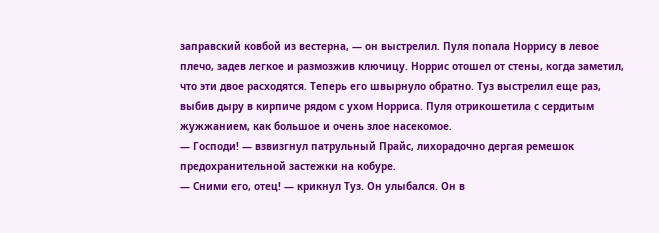заправский ковбой из вестерна, — он выстрелил. Пуля попала Норрису в левое плечо, задев легкое и размозжив ключицу. Норрис отошел от стены, когда заметил, что эти двое расходятся. Теперь его швырнуло обратно. Туз выстрелил еще раз, выбив дыру в кирпиче рядом с ухом Норриса. Пуля отрикошетила с сердитым жужжанием, как большое и очень злое насекомое.
— Господи! — взвизгнул патрульный Прайс, лихорадочно дергая ремешок предохранительной застежки на кобуре.
— Сними его, отец! — крикнул Туз. Он улыбался. Он в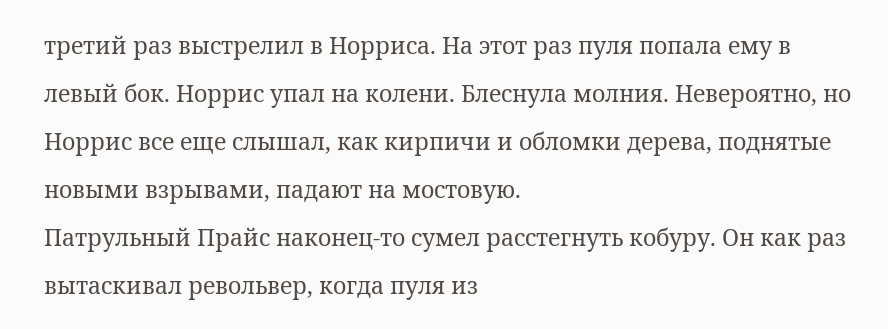третий раз выстрелил в Норриса. На этот раз пуля попала ему в левый бок. Норрис упал на колени. Блеснула молния. Невероятно, но Норрис все еще слышал, как кирпичи и обломки дерева, поднятые новыми взрывами, падают на мостовую.
Патрульный Прайс наконец-то сумел расстегнуть кобуру. Он как раз вытаскивал револьвер, когда пуля из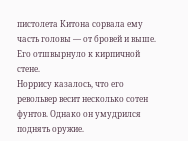пистолета Китона сорвала ему часть головы — от бровей и выше. Его отшвырнуло к кирпичной стене.
Норрису казалось, что его револьвер весит несколько сотен фунтов. Однако он умудрился поднять оружие.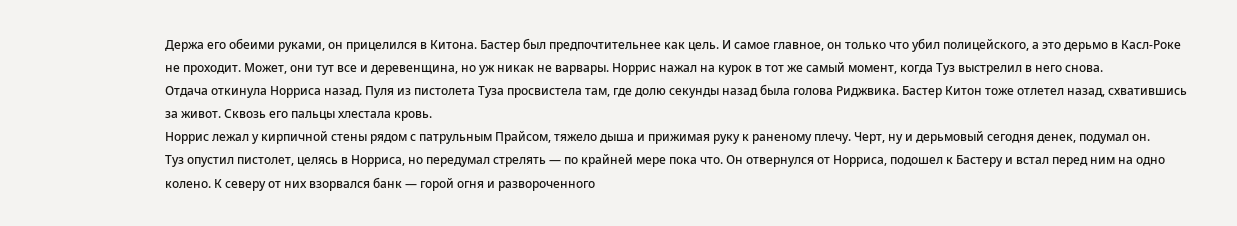Держа его обеими руками, он прицелился в Китона. Бастер был предпочтительнее как цель. И самое главное, он только что убил полицейского, а это дерьмо в Касл-Роке не проходит. Может, они тут все и деревенщина, но уж никак не варвары. Норрис нажал на курок в тот же самый момент, когда Туз выстрелил в него снова.
Отдача откинула Норриса назад. Пуля из пистолета Туза просвистела там, где долю секунды назад была голова Риджвика. Бастер Китон тоже отлетел назад, схватившись за живот. Сквозь его пальцы хлестала кровь.
Норрис лежал у кирпичной стены рядом с патрульным Прайсом, тяжело дыша и прижимая руку к раненому плечу. Черт, ну и дерьмовый сегодня денек, подумал он.
Туз опустил пистолет, целясь в Норриса, но передумал стрелять — по крайней мере пока что. Он отвернулся от Норриса, подошел к Бастеру и встал перед ним на одно колено. К северу от них взорвался банк — горой огня и развороченного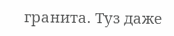гранита. Туз даже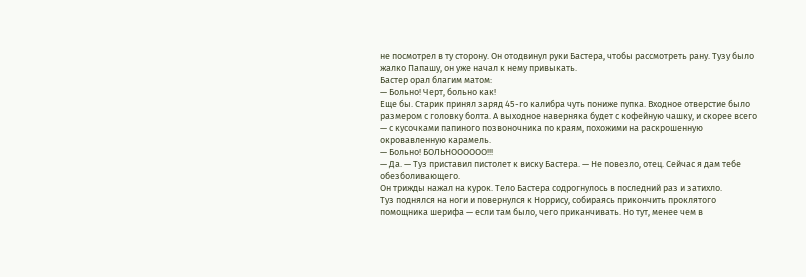не посмотрел в ту сторону. Он отодвинул руки Бастера, чтобы рассмотреть рану. Тузу было жалко Папашу, он уже начал к нему привыкать.
Бастер орал благим матом:
— Больно! Черт, больно как!
Еще бы. Старик принял заряд 45-го калибра чуть пониже пупка. Входное отверстие было размером с головку болта. А выходное наверняка будет с кофейную чашку, и скорее всего — с кусочками папиного позвоночника по краям, похожими на раскрошенную окровавленную карамель.
— Больно! БОЛЬНОООООО!!!
— Да. — Туз приставил пистолет к виску Бастера. — Не повезло, отец. Сейчас я дам тебе обезболивающего.
Он трижды нажал на курок. Тело Бастера содрогнулось в последний раз и затихло.
Туз поднялся на ноги и повернулся к Норрису, собираясь прикончить проклятого помощника шерифа — если там было, чего приканчивать. Но тут, менее чем в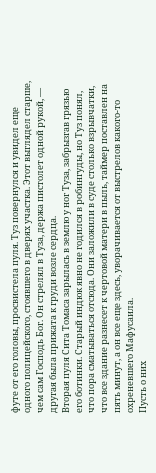футе от его головы, просвистела пуля. Туз повернулся и увидел еще одного полицейского, стоявшего в дверях участка. Этот выглядел старше, чем сам Господь Бог. Он стрелял в Туза, держа пистолет одной рукой, — другая была прижата к груди возле сердца.
Вторая пуля Сита Томаса зарылась в землю у ног Туза, забрызгав грязью его ботинки. Старый индюк явно не годился в робингуды, но Туз понял, что пора сматываться отсюда. Они заложили в суде столько взрывчатки, что все здание разнесет к чертовой матери в пыль, таймер поставлен на пять минут, а он все еще здесь, уворачивается от выстрелов какого-то охреневшего Мафусаила.
Пусть о них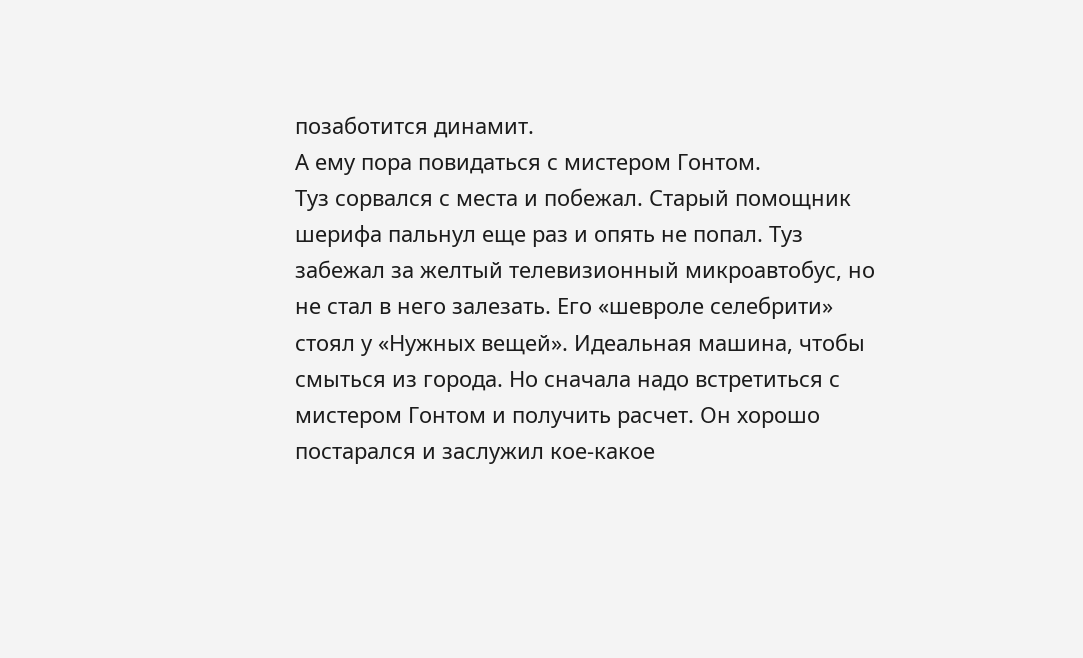позаботится динамит.
А ему пора повидаться с мистером Гонтом.
Туз сорвался с места и побежал. Старый помощник шерифа пальнул еще раз и опять не попал. Туз забежал за желтый телевизионный микроавтобус, но не стал в него залезать. Его «шевроле селебрити» стоял у «Нужных вещей». Идеальная машина, чтобы смыться из города. Но сначала надо встретиться с мистером Гонтом и получить расчет. Он хорошо постарался и заслужил кое-какое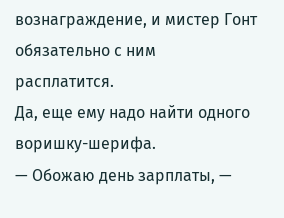вознаграждение, и мистер Гонт обязательно с ним расплатится.
Да, еще ему надо найти одного воришку-шерифа.
— Обожаю день зарплаты, —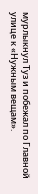мурлыкнул Туз и побежал по Главной улице к «Нужным вещам».